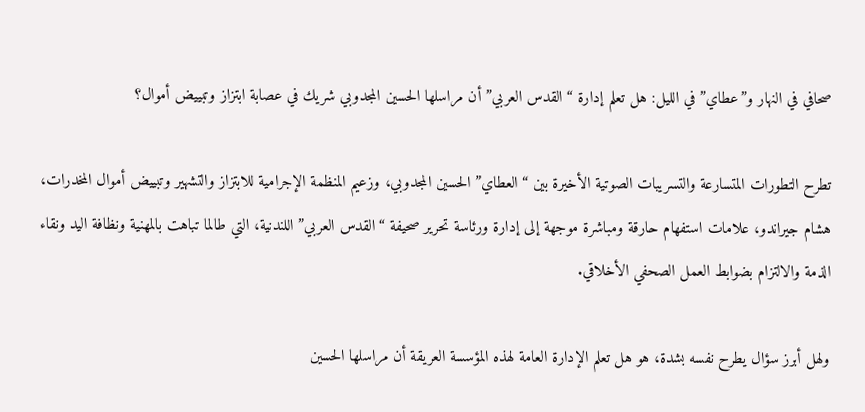صحافي في النهار و”عطاي” في الليل: هل تعلم إدارة “القدس العربي” أن مراسلها الحسين المجدوبي شريك في عصابة ابتزاز وتبييض أموال؟

تطرح التطورات المتسارعة والتسريبات الصوتية الأخيرة بين “العطاي” الحسين المجدوبي، وزعيم المنظمة الإجرامية للابتزاز والتشهير وتبييض أموال المخدرات، هشام جيراندو، علامات استفهام حارقة ومباشرة موجهة إلى إدارة ورئاسة تحرير صحيفة “القدس العربي” اللندنية، التي طالما تباهت بالمهنية ونظافة اليد ونقاء الذمة والالتزام بضوابط العمل الصحفي الأخلاقي.

ولهل أبرز سؤال يطرح نفسه بشدة، هو هل تعلم الإدارة العامة لهذه المؤسسة العريقة أن مراسلها الحسين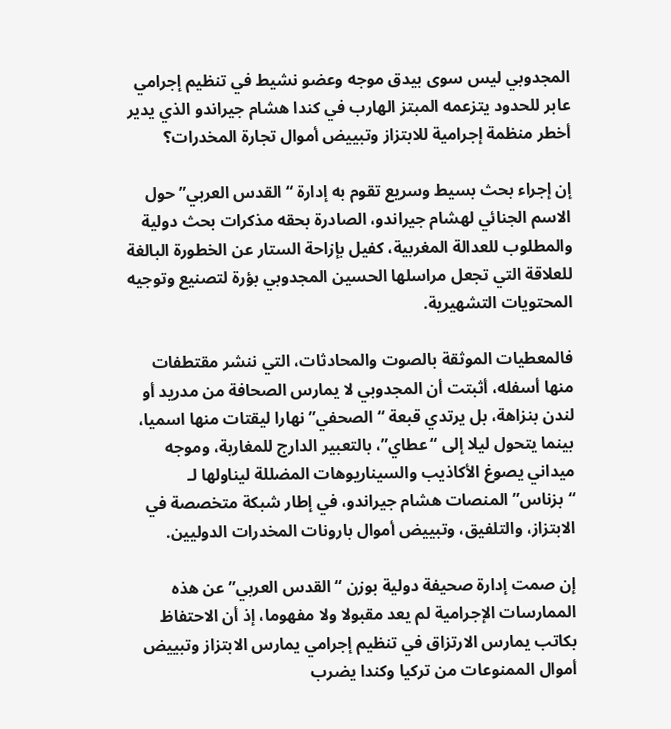المجدوبي ليس سوى بيدق موجه وعضو نشيط في تنظيم إجرامي عابر للحدود يتزعمه المبتز الهارب في كندا هشام جيراندو الذي يدير أخطر منظمة إجرامية للابتزاز وتبييض أموال تجارة المخدرات؟

إن إجراء بحث بسيط وسريع تقوم به إدارة “القدس العربي” حول الاسم الجنائي لهشام جيراندو، الصادرة بحقه مذكرات بحث دولية والمطلوب للعدالة المغربية، كفيل بإزاحة الستار عن الخطورة البالغة للعلاقة التي تجعل مراسلها الحسين المجدوبي بؤرة لتصنيع وتوجيه المحتويات التشهيرية.

فالمعطيات الموثقة بالصوت والمحادثات، التي ننشر مقتطفات منها أسفله، أثبتت أن المجدوبي لا يمارس الصحافة من مدريد أو لندن بنزاهة، بل يرتدي قبعة “الصحفي” نهارا ليقتات منها اسميا، بينما يتحول ليلا إلى “عطاي”، بالتعبير الدارج للمغاربة، وموجه ميداني يصوغ الأكاذيب والسيناريوهات المضللة ليناولها لـ “بزناس” المنصات هشام جيراندو، في إطار شبكة متخصصة في الابتزاز، والتلفيق، وتبييض أموال بارونات المخدرات الدوليين.

إن صمت إدارة صحيفة دولية بوزن “القدس العربي” عن هذه الممارسات الإجرامية لم يعد مقبولا ولا مفهوما، إذ أن الاحتفاظ بكاتب يمارس الارتزاق في تنظيم إجرامي يمارس الابتزاز وتبييض أموال الممنوعات من تركيا وكندا يضرب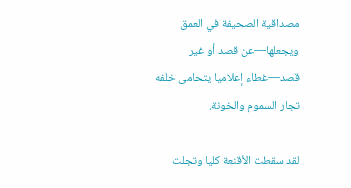مصداقية الصحيفة في العمق ويجعلها—عن قصد أو غير قصد—غطاء إعلاميا يتحامى خلفه تجار السموم والخونة.

لقد سقطت الأقنعة كليا وتجلت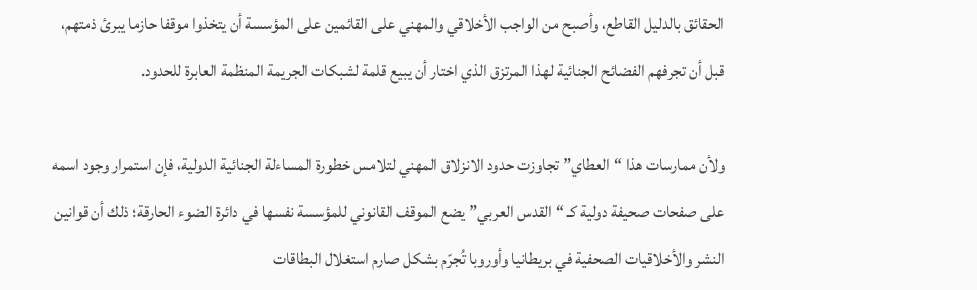الحقائق بالدليل القاطع، وأصبح من الواجب الأخلاقي والمهني على القائمين على المؤسسة أن يتخذوا موقفا حازما يبرئ ذمتهم، قبل أن تجرفهم الفضائح الجنائية لهذا المرتزق الذي اختار أن يبيع قلمة لشبكات الجريمة المنظمة العابرة للحدود.

ولأن ممارسات هذا “العطاي” تجاوزت حدود الانزلاق المهني لتلامس خطورة المساءلة الجنائية الدولية، فإن استمرار وجود اسمه على صفحات صحيفة دولية كـ “القدس العربي” يضع الموقف القانوني للمؤسسة نفسها في دائرة الضوء الحارقة؛ ذلك أن قوانين النشر والأخلاقيات الصحفية في بريطانيا وأوروبا تُجرّم بشكل صارم استغلال البطاقات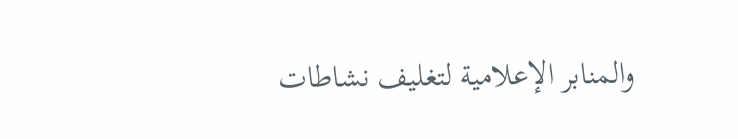والمنابر الإعلامية لتغليف نشاطات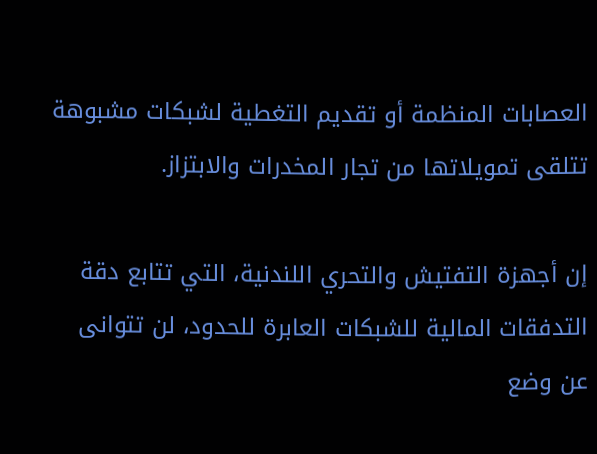العصابات المنظمة أو تقديم التغطية لشبكات مشبوهة تتلقى تمويلاتها من تجار المخدرات والابتزاز.

إن أجهزة التفتيش والتحري اللندنية، التي تتابع دقة التدفقات المالية للشبكات العابرة للحدود، لن تتوانى عن وضع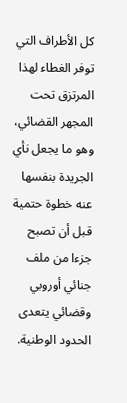كل الأطراف التي توفر الغطاء لهذا المرتزق تحت المجهر القضائي، وهو ما يجعل نأي الجريدة بنفسها عنه خطوة حتمية قبل أن تصبح جزءا من ملف جنائي أوروبي وقضائي يتعدى الحدود الوطنية.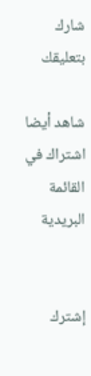شارك بتعليقك

شاهد أيضا
اشتراك في القائمة البريدية


إشترك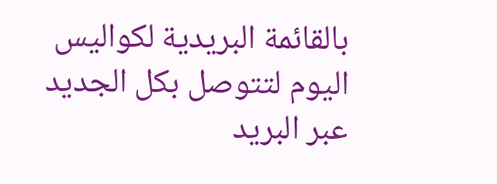بالقائمة البريدية لكواليس اليوم لتتوصل بكل الجديد عبر البريد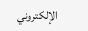الإلكتروني